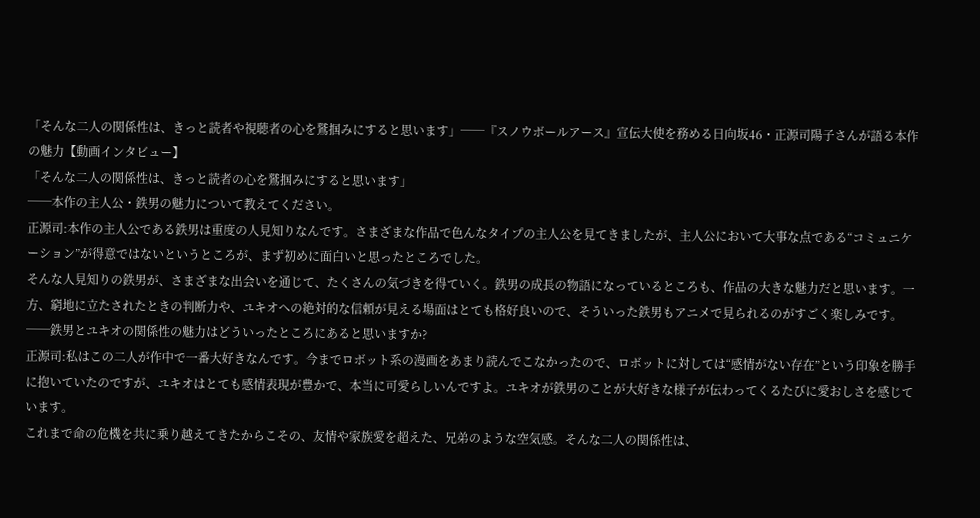「そんな二人の関係性は、きっと読者や視聴者の心を鷲掴みにすると思います」──『スノウボールアース』宣伝大使を務める日向坂46・正源司陽子さんが語る本作の魅力【動画インタビュー】
「そんな二人の関係性は、きっと読者の心を鷲掴みにすると思います」
──本作の主人公・鉄男の魅力について教えてください。
正源司:本作の主人公である鉄男は重度の人見知りなんです。さまざまな作品で色んなタイプの主人公を見てきましたが、主人公において大事な点である“コミュニケーション”が得意ではないというところが、まず初めに面白いと思ったところでした。
そんな人見知りの鉄男が、さまざまな出会いを通じて、たくさんの気づきを得ていく。鉄男の成長の物語になっているところも、作品の大きな魅力だと思います。一方、窮地に立たされたときの判断力や、ユキオへの絶対的な信頼が見える場面はとても格好良いので、そういった鉄男もアニメで見られるのがすごく楽しみです。
──鉄男とユキオの関係性の魅力はどういったところにあると思いますか?
正源司:私はこの二人が作中で一番大好きなんです。今までロボット系の漫画をあまり読んでこなかったので、ロボットに対しては“感情がない存在”という印象を勝手に抱いていたのですが、ユキオはとても感情表現が豊かで、本当に可愛らしいんですよ。ユキオが鉄男のことが大好きな様子が伝わってくるたびに愛おしさを感じています。
これまで命の危機を共に乗り越えてきたからこその、友情や家族愛を超えた、兄弟のような空気感。そんな二人の関係性は、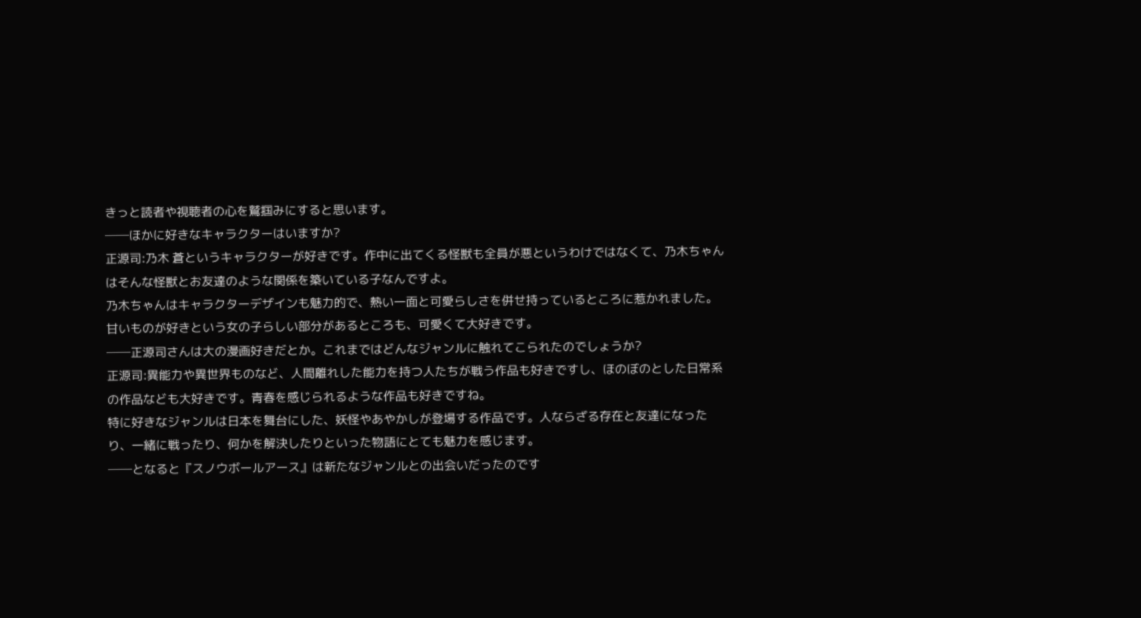きっと読者や視聴者の心を鷲掴みにすると思います。
──ほかに好きなキャラクターはいますか?
正源司:乃木 蒼というキャラクターが好きです。作中に出てくる怪獣も全員が悪というわけではなくて、乃木ちゃんはそんな怪獣とお友達のような関係を築いている子なんですよ。
乃木ちゃんはキャラクターデザインも魅力的で、熱い一面と可愛らしさを併せ持っているところに惹かれました。甘いものが好きという女の子らしい部分があるところも、可愛くて大好きです。
──正源司さんは大の漫画好きだとか。これまではどんなジャンルに触れてこられたのでしょうか?
正源司:異能力や異世界ものなど、人間離れした能力を持つ人たちが戦う作品も好きですし、ほのぼのとした日常系の作品なども大好きです。青春を感じられるような作品も好きですね。
特に好きなジャンルは日本を舞台にした、妖怪やあやかしが登場する作品です。人ならざる存在と友達になったり、一緒に戦ったり、何かを解決したりといった物語にとても魅力を感じます。
──となると『スノウボールアース』は新たなジャンルとの出会いだったのです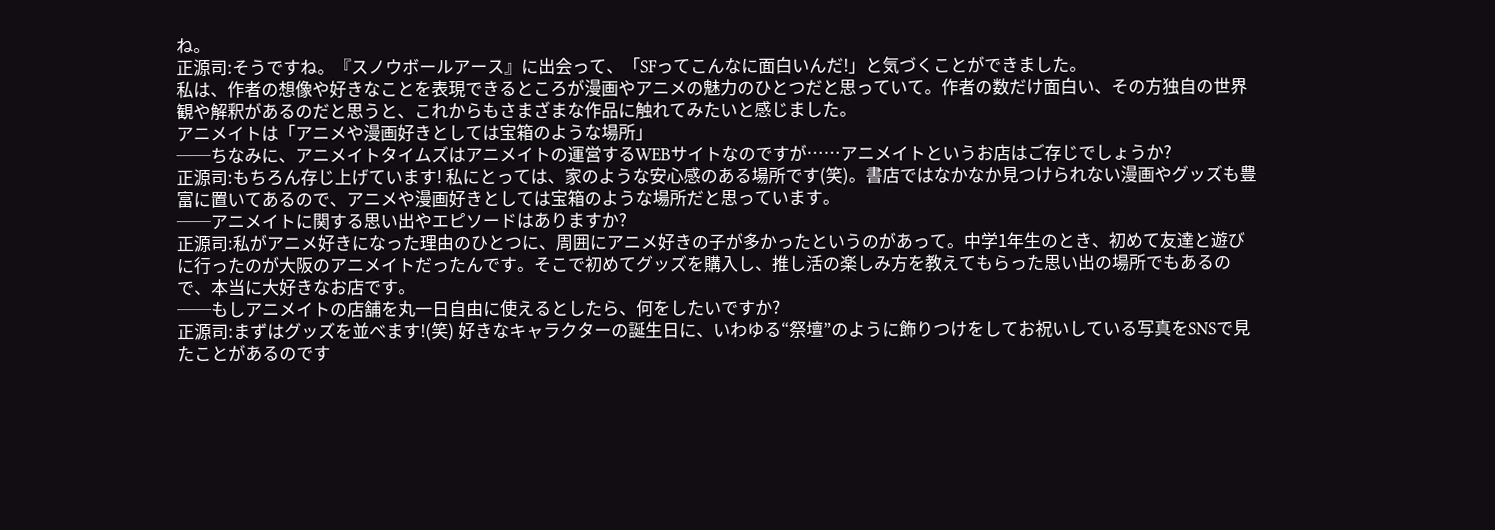ね。
正源司:そうですね。『スノウボールアース』に出会って、「SFってこんなに面白いんだ!」と気づくことができました。
私は、作者の想像や好きなことを表現できるところが漫画やアニメの魅力のひとつだと思っていて。作者の数だけ面白い、その方独自の世界観や解釈があるのだと思うと、これからもさまざまな作品に触れてみたいと感じました。
アニメイトは「アニメや漫画好きとしては宝箱のような場所」
──ちなみに、アニメイトタイムズはアニメイトの運営するWEBサイトなのですが……アニメイトというお店はご存じでしょうか?
正源司:もちろん存じ上げています! 私にとっては、家のような安心感のある場所です(笑)。書店ではなかなか見つけられない漫画やグッズも豊富に置いてあるので、アニメや漫画好きとしては宝箱のような場所だと思っています。
──アニメイトに関する思い出やエピソードはありますか?
正源司:私がアニメ好きになった理由のひとつに、周囲にアニメ好きの子が多かったというのがあって。中学1年生のとき、初めて友達と遊びに行ったのが大阪のアニメイトだったんです。そこで初めてグッズを購入し、推し活の楽しみ方を教えてもらった思い出の場所でもあるので、本当に大好きなお店です。
──もしアニメイトの店舗を丸一日自由に使えるとしたら、何をしたいですか?
正源司:まずはグッズを並べます!(笑) 好きなキャラクターの誕生日に、いわゆる“祭壇”のように飾りつけをしてお祝いしている写真をSNSで見たことがあるのです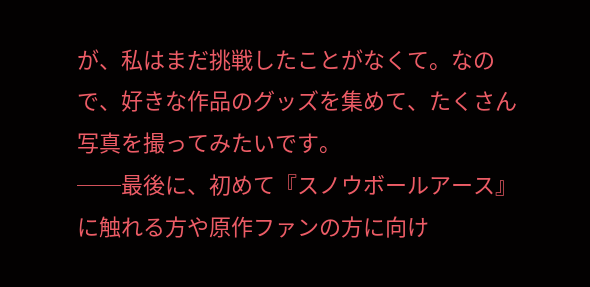が、私はまだ挑戦したことがなくて。なので、好きな作品のグッズを集めて、たくさん写真を撮ってみたいです。
──最後に、初めて『スノウボールアース』に触れる方や原作ファンの方に向け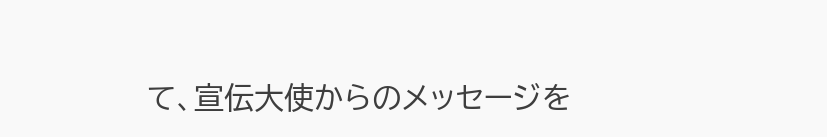て、宣伝大使からのメッセージを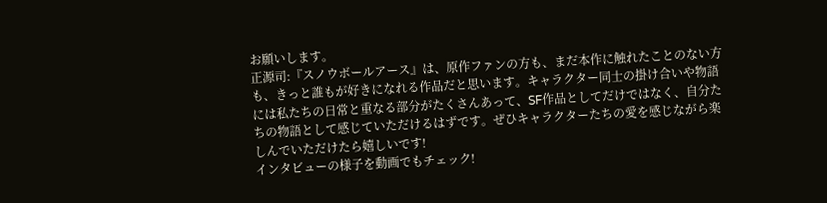お願いします。
正源司:『スノウボールアース』は、原作ファンの方も、まだ本作に触れたことのない方も、きっと誰もが好きになれる作品だと思います。キャラクター同士の掛け合いや物語には私たちの日常と重なる部分がたくさんあって、SF作品としてだけではなく、自分たちの物語として感じていただけるはずです。ぜひキャラクターたちの愛を感じながら楽しんでいただけたら嬉しいです!
インタビューの様子を動画でもチェック!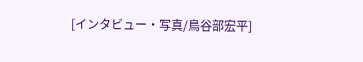[インタビュー・写真/鳥谷部宏平]